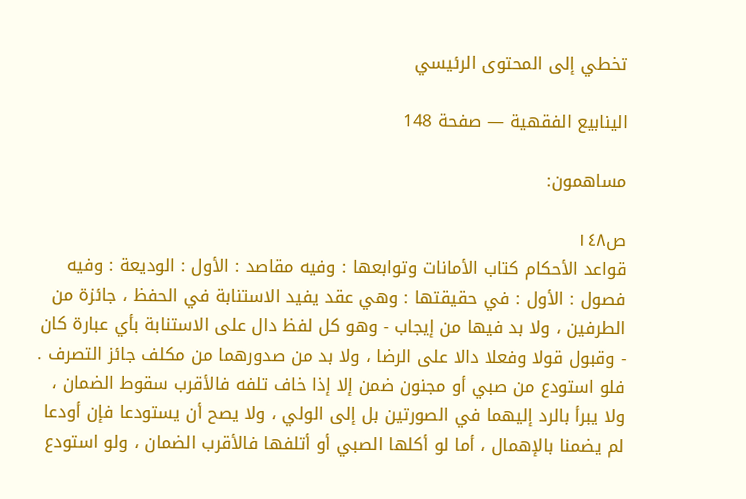تخطي إلى المحتوى الرئيسي

الينابيع الفقهية — صفحة 148

مساهمون:

ص١٤٨
قواعد الأحكام كتاب الأمانات وتوابعها : وفيه مقاصد : الأول : الوديعة : وفيه فصول : الأول : في حقيقتها : وهي عقد يفيد الاستنابة في الحفظ ، جائزة من الطرفين ، ولا بد فيها من إيجاب - وهو كل لفظ دال على الاستنابة بأي عبارة كان - وقبول قولا وفعلا دالا على الرضا ، ولا بد من صدورهما من مكلف جائز التصرف . فلو استودع من صبي أو مجنون ضمن إلا إذا خاف تلفه فالأقرب سقوط الضمان ، ولا يبرأ بالرد إليهما في الصورتين بل إلى الولي ، ولا يصح أن يستودعا فإن أودعا لم يضمنا بالإهمال ، أما لو أكلها الصبي أو أتلفها فالأقرب الضمان ، ولو استودع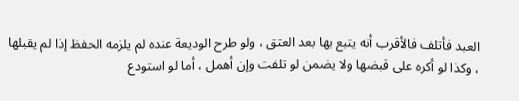العبد فأتلف فالأقرب أنه يتبع بها بعد العتق ، ولو طرح الوديعة عنده لم يلزمه الحفظ إذا لم يقبلها ، وكذا لو أكره على قبضها ولا يضمن لو تلفت وإن أهمل ، أما لو استودع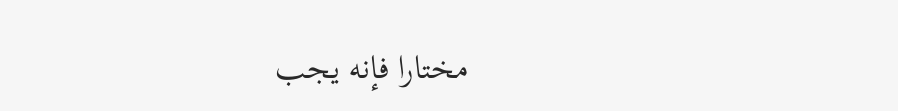مختارا فإنه يجب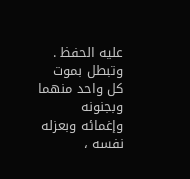عليه الحفظ . وتبطل بموت كل واحد منهما وبجنونه وإغمائه وبعزله نفسه ،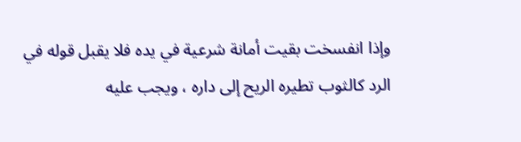وإذا انفسخت بقيت أمانة شرعية في يده فلا يقبل قوله في الرد كالثوب تطيره الريح إلى داره ، ويجب عليه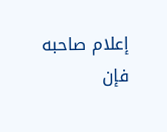إعلام صاحبه فإن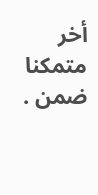أخر متمكنا ضمن .